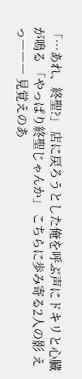「…あれ、終聖?」 店に戻ろうとした俺を呼ぶ声にドキリと心臓が鳴る 「やっぱり終聖じゃんか」 こちらに歩み寄る2人の影 えっ――― 見覚えのあ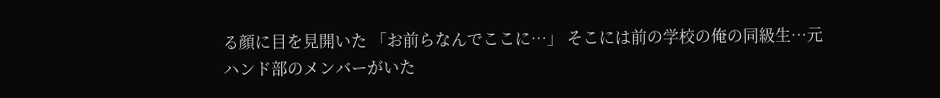る顔に目を見開いた 「お前らなんでここに…」 そこには前の学校の俺の同級生…元ハンド部のメンバーがいた